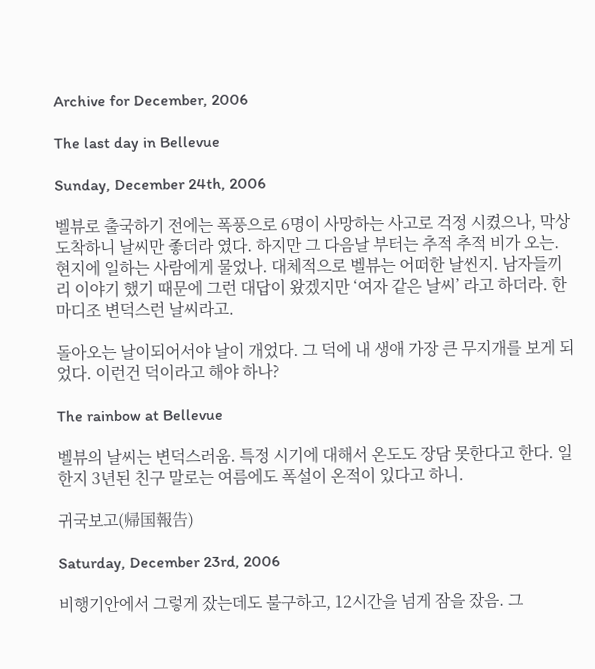Archive for December, 2006

The last day in Bellevue

Sunday, December 24th, 2006

벨뷰로 출국하기 전에는 폭풍으로 6명이 사망하는 사고로 걱정 시켰으나, 막상 도착하니 날씨만 좋더라 였다. 하지만 그 다음날 부터는 추적 추적 비가 오는. 현지에 일하는 사람에게 물었나. 대체적으로 벨뷰는 어떠한 날씬지. 남자들끼리 이야기 했기 때문에 그런 대답이 왔겠지만 ‘여자 같은 날씨’ 라고 하더라. 한마디조 변덕스런 날씨라고.

돌아오는 날이되어서야 날이 개었다. 그 덕에 내 생애 가장 큰 무지개를 보게 되었다. 이런건 덕이라고 해야 하나?

The rainbow at Bellevue

벨뷰의 날씨는 변덕스러움. 특정 시기에 대해서 온도도 장담 못한다고 한다. 일한지 3년된 친구 말로는 여름에도 폭설이 온적이 있다고 하니.

귀국보고(帰国報告)

Saturday, December 23rd, 2006

비행기안에서 그렇게 잤는데도 불구하고, 12시간을 넘게 잠을 잤음. 그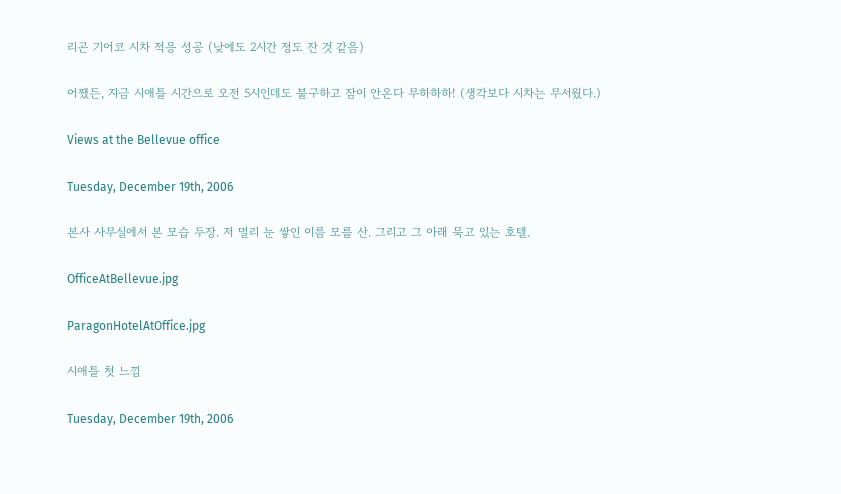리곤 기어코 시차 적응 성공 (낮에도 2시간 정도 잔 것 같음)

어쨌든, 지금 시애틀 시간으로 오전 5시인데도 불구하고 잠이 안온다 무하하하! (생각보다 시차는 무서웠다.)

Views at the Bellevue office

Tuesday, December 19th, 2006

본사 사무실에서 본 모습 두장. 저 멀리 눈 쌓인 이름 모를 산. 그리고 그 아래 묵고 있는 호텔.

OfficeAtBellevue.jpg

ParagonHotelAtOffice.jpg

시애틀 첫 느낌

Tuesday, December 19th, 2006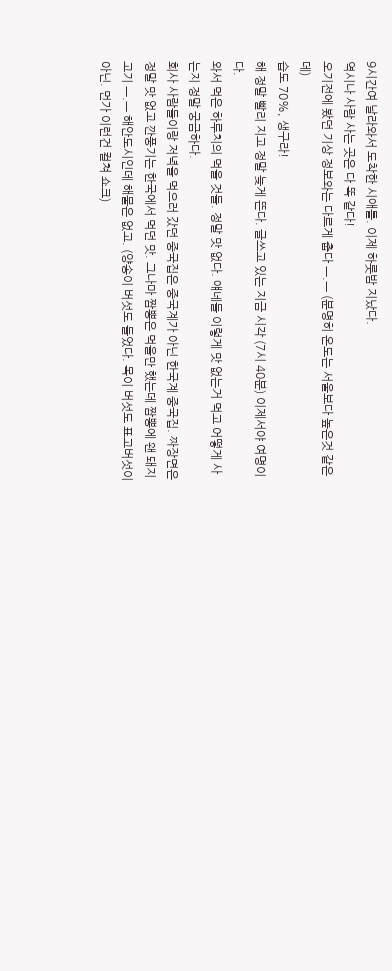9시간여 날라와서 도착한 시애틀. 이제 하룻밤 지났다.
역시나 사람 사는 곳은 다 똑 같다!
오기전에 봤던 기상 정보와는 다르게 춥다 ㅡ.ㅡ (분명히 온도는 서울보다 높은것 같은데)
습도 70%, 생구라!
해 정말 빨리 지고 정말 늦게 뜬다. 글쓰고 있는 지금 시각 (7시 40분) 이제서야 여명이다.
와서 먹은 하루치의 먹을 것들. 정말 맛 없다. 얘네들 이렇게 맛 없는거 먹고 어떻게 사는지 정말 궁금하다.
회사 사람들이랑 저녁을 먹으러 갔던 중국집은 중국계가 아닌 한국계 중국집. 짜장면은 정말 맛 없고 깐풍기는 한국에서 먹던 맛. 그나마 짬뽕은 먹을만 했는데 짬뽕에 왠 돼지고기 ㅡ.ㅡ 해안도시인데 해물은 없고. (양송이 버섯도 들었다. 목이 버섯도 표고버섯이 아닌. 먼가 이런건 컬쳐 쇼크)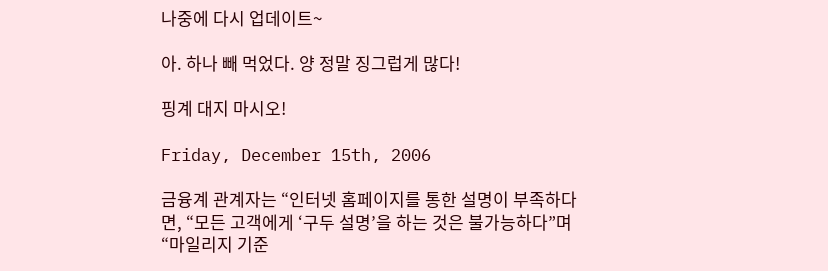나중에 다시 업데이트~

아. 하나 빼 먹었다. 양 정말 징그럽게 많다!

핑계 대지 마시오!

Friday, December 15th, 2006

금융계 관계자는 “인터넷 홈페이지를 통한 설명이 부족하다면, “모든 고객에게 ‘구두 설명’을 하는 것은 불가능하다”며 “마일리지 기준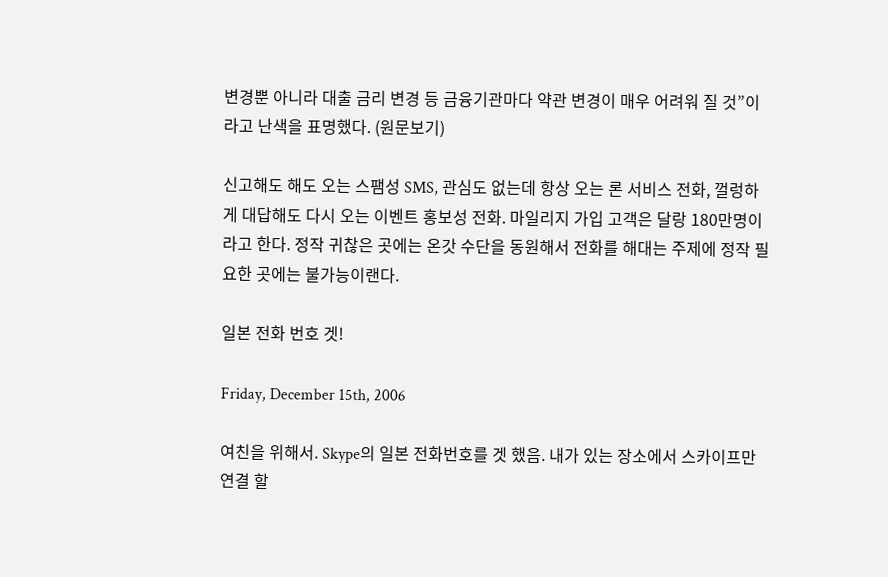변경뿐 아니라 대출 금리 변경 등 금융기관마다 약관 변경이 매우 어려워 질 것”이라고 난색을 표명했다. (원문보기)

신고해도 해도 오는 스팸성 SMS, 관심도 없는데 항상 오는 론 서비스 전화, 껄렁하게 대답해도 다시 오는 이벤트 홍보성 전화. 마일리지 가입 고객은 달랑 180만명이라고 한다. 정작 귀찮은 곳에는 온갓 수단을 동원해서 전화를 해대는 주제에 정작 필요한 곳에는 불가능이랜다.

일본 전화 번호 겟!

Friday, December 15th, 2006

여친을 위해서. Skype의 일본 전화번호를 겟 했음. 내가 있는 장소에서 스카이프만 연결 할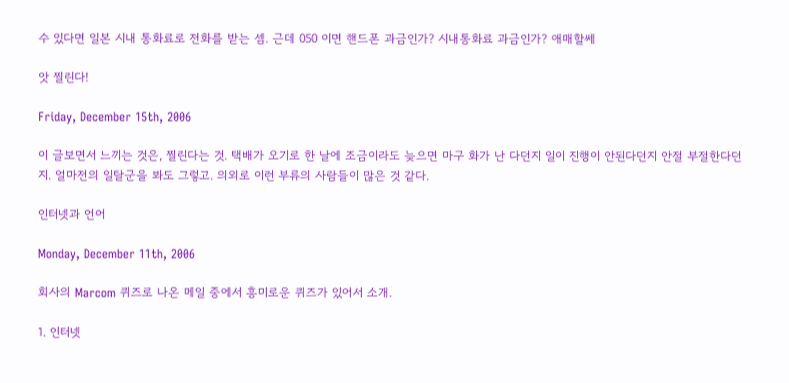수 있다면 일본 시내 통화료로 전화를 받는 셈. 근데 050 이면 핸드폰 과금인가? 시내통화료 과금인가? 애매할쎄

앗 찔린다!

Friday, December 15th, 2006

이 글보면서 느끼는 것은, 찔린다는 것. 택배가 오기로 한 날에 조금이라도 늦으면 마구 화가 난 다던지 일이 진행이 안된다던지 안절 부절한다던지. 얼마전의 일탈군을 봐도 그렇고. 의외로 이런 부류의 사람들이 많은 것 같다.

인터넷과 언어

Monday, December 11th, 2006

회사의 Marcom 퀴즈로 나온 메일 중에서 흥미로운 퀴즈가 있어서 소개.

1. 인터넷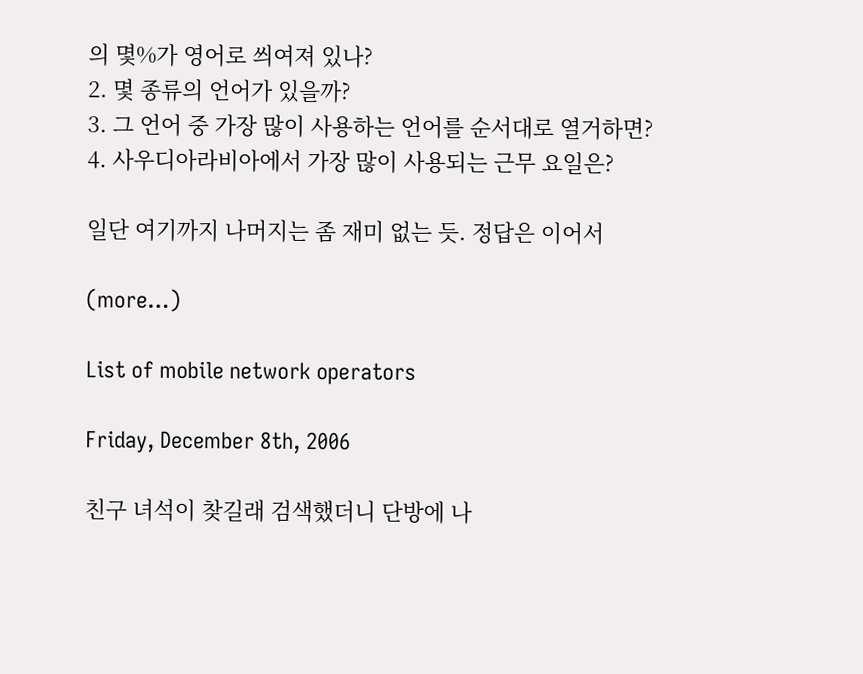의 몇%가 영어로 씌여져 있나?
2. 몇 종류의 언어가 있을까?
3. 그 언어 중 가장 많이 사용하는 언어를 순서대로 열거하면?
4. 사우디아라비아에서 가장 많이 사용되는 근무 요일은?

일단 여기까지 나머지는 좀 재미 없는 듯. 정답은 이어서

(more…)

List of mobile network operators

Friday, December 8th, 2006

친구 녀석이 찾길래 검색했더니 단방에 나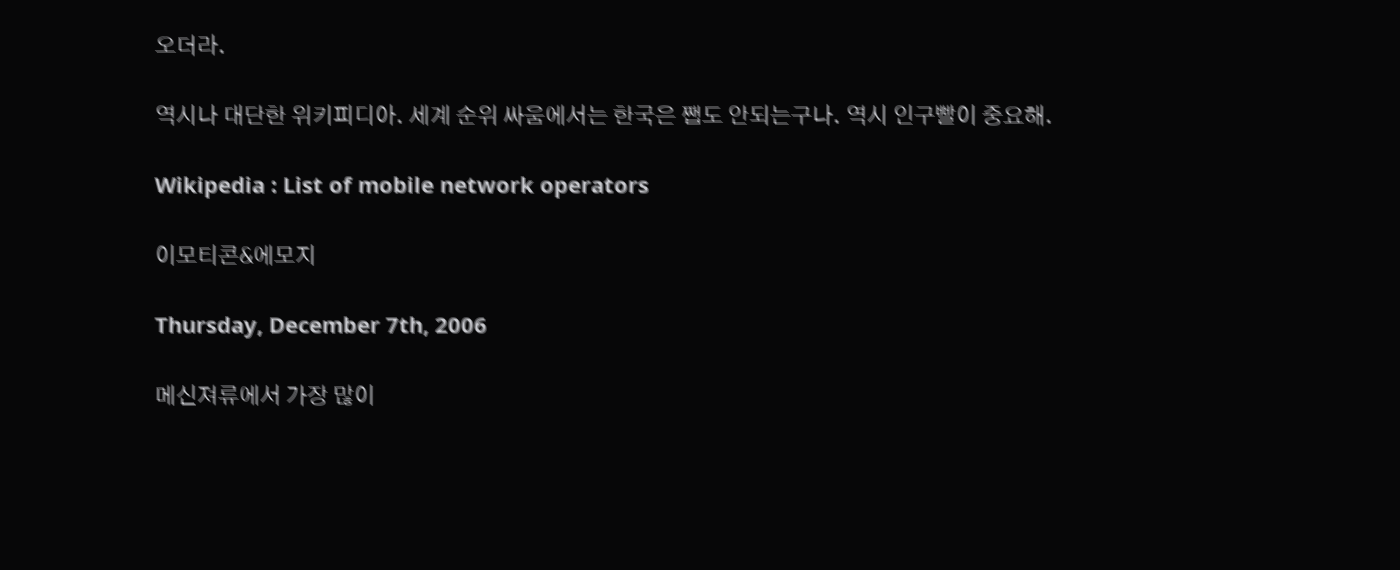오더라.

역시나 대단한 위키피디아. 세계 순위 싸움에서는 한국은 쨉도 안되는구나. 역시 인구빨이 중요해.

Wikipedia : List of mobile network operators

이모티콘&에모지

Thursday, December 7th, 2006

메신져류에서 가장 많이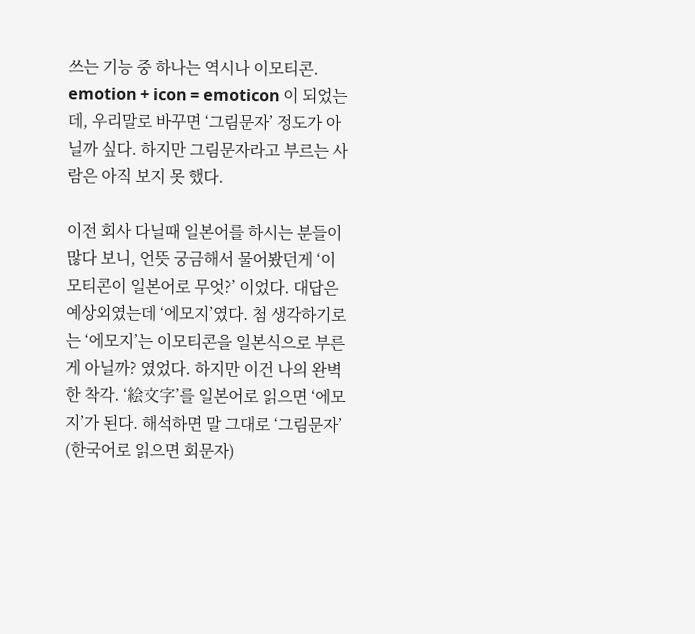쓰는 기능 중 하나는 역시나 이모티콘. emotion + icon = emoticon 이 되었는데, 우리말로 바꾸면 ‘그림문자’ 정도가 아닐까 싶다. 하지만 그림문자라고 부르는 사람은 아직 보지 못 했다.

이전 회사 다닐때 일본어를 하시는 분들이 많다 보니, 언뜻 궁금해서 물어봤던게 ‘이모티콘이 일본어로 무엇?’ 이었다. 대답은 예상외였는데 ‘에모지’였다. 첨 생각하기로는 ‘에모지’는 이모티콘을 일본식으로 부른게 아닐까? 였었다. 하지만 이건 나의 완벽한 착각. ‘絵文字’를 일본어로 읽으면 ‘에모지’가 된다. 해석하면 말 그대로 ‘그림문자’ (한국어로 읽으면 회문자)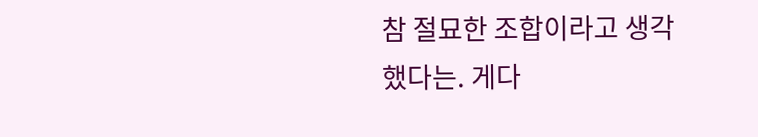참 절묘한 조합이라고 생각했다는. 게다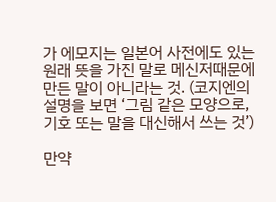가 에모지는 일본어 사전에도 있는 원래 뜻을 가진 말로 메신저때문에 만든 말이 아니라는 것. (코지엔의 설명을 보면 ‘그림 같은 모양으로, 기호 또는 말을 대신해서 쓰는 것’)

만약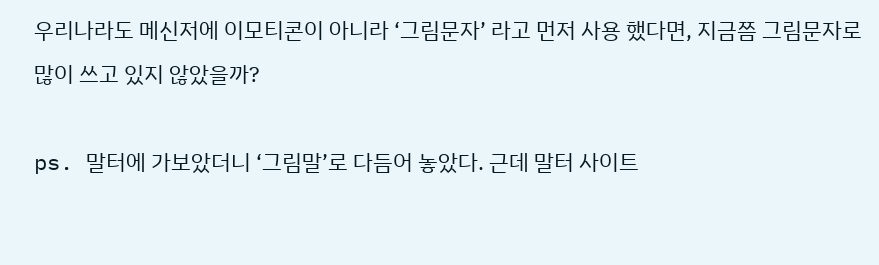우리나라도 메신저에 이모티콘이 아니라 ‘그림문자’ 라고 먼저 사용 했다면, 지금쯤 그림문자로 많이 쓰고 있지 않았을까?

ps. 말터에 가보았더니 ‘그림말’로 다듬어 놓았다. 근데 말터 사이트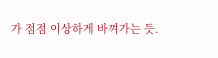가 점점 이상하게 바껴가는 듯.